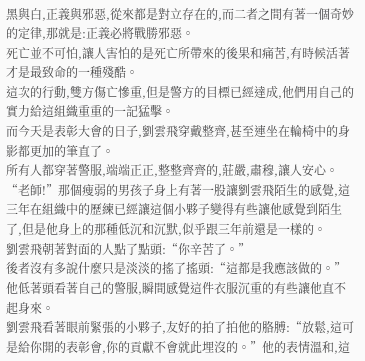黑與白,正義與邪惡,從來都是對立存在的,而二者之間有著一個奇妙的定律,那就是:正義必將戰勝邪惡。
死亡並不可怕,讓人害怕的是死亡所帶來的後果和痛苦,有時候活著才是最致命的一種殘酷。
這次的行動,雙方傷亡慘重,但是警方的目標已經達成,他們用自己的實力給這組織重重的一記猛擊。
而今天是表彰大會的日子,劉雲飛穿戴整齊,甚至連坐在輪椅中的身影都更加的筆直了。
所有人都穿著警服,端端正正,整整齊齊的,莊嚴,肅穆,讓人安心。
“老師!”那個瘦弱的男孩子身上有著一股讓劉雲飛陌生的感覺,這三年在組織中的歷練已經讓這個小夥子變得有些讓他感覺到陌生了,但是他身上的那種低沉和沉默,似乎跟三年前還是一樣的。
劉雲飛朝著對面的人點了點頭:“你辛苦了。”
後者沒有多說什麼只是淡淡的搖了搖頭:“這都是我應該做的。”他低著頭看著自己的警服,瞬間感覺這件衣服沉重的有些讓他直不起身來。
劉雲飛看著眼前緊張的小夥子,友好的拍了拍他的胳膊:“放鬆,這可是給你開的表彰會,你的貢獻不會就此埋沒的。”他的表情溫和,這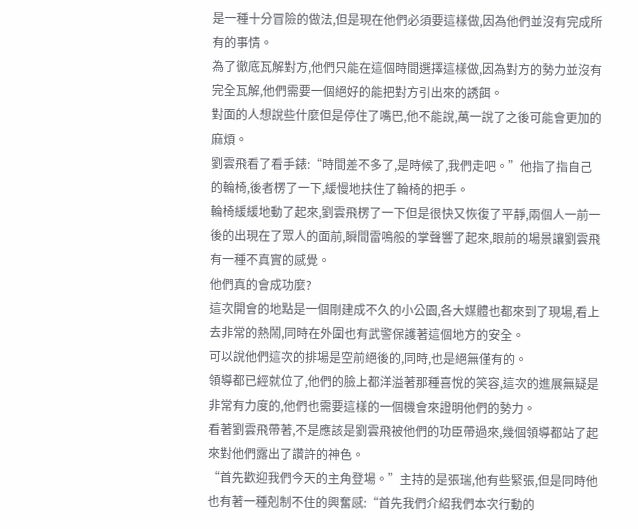是一種十分冒險的做法,但是現在他們必須要這樣做,因為他們並沒有完成所有的事情。
為了徹底瓦解對方,他們只能在這個時間選擇這樣做,因為對方的勢力並沒有完全瓦解,他們需要一個絕好的能把對方引出來的誘餌。
對面的人想說些什麼但是停住了嘴巴,他不能說,萬一說了之後可能會更加的麻煩。
劉雲飛看了看手錶:“時間差不多了,是時候了,我們走吧。”他指了指自己的輪椅,後者楞了一下,緩慢地扶住了輪椅的把手。
輪椅緩緩地動了起來,劉雲飛楞了一下但是很快又恢復了平靜,兩個人一前一後的出現在了眾人的面前,瞬間雷鳴般的掌聲響了起來,眼前的場景讓劉雲飛有一種不真實的感覺。
他們真的會成功麼?
這次開會的地點是一個剛建成不久的小公園,各大媒體也都來到了現場,看上去非常的熱鬧,同時在外圍也有武警保護著這個地方的安全。
可以說他們這次的排場是空前絕後的,同時,也是絕無僅有的。
領導都已經就位了,他們的臉上都洋溢著那種喜悅的笑容,這次的進展無疑是非常有力度的,他們也需要這樣的一個機會來證明他們的勢力。
看著劉雲飛帶著,不是應該是劉雲飛被他們的功臣帶過來,幾個領導都站了起來對他們露出了讚許的神色。
“首先歡迎我們今天的主角登場。”主持的是張瑞,他有些緊張,但是同時他也有著一種剋制不住的興奮感:“首先我們介紹我們本次行動的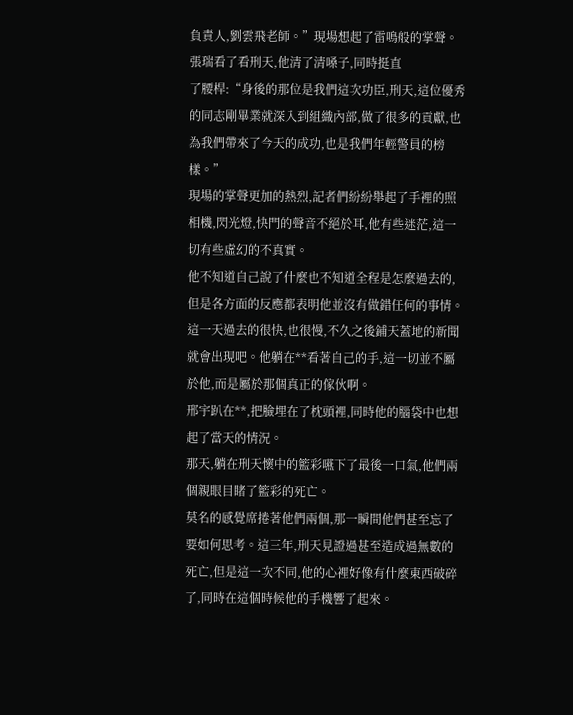負責人,劉雲飛老師。”現場想起了雷鳴般的掌聲。
張瑞看了看刑天,他清了清嗓子,同時挺直
了腰桿:“身後的那位是我們這次功臣,刑天,這位優秀的同志剛畢業就深入到組織內部,做了很多的貢獻,也為我們帶來了今天的成功,也是我們年輕警員的榜樣。”
現場的掌聲更加的熱烈,記者們紛紛舉起了手裡的照相機,閃光燈,快門的聲音不絕於耳,他有些迷茫,這一切有些虛幻的不真實。
他不知道自己說了什麼也不知道全程是怎麼過去的,但是各方面的反應都表明他並沒有做錯任何的事情。
這一天過去的很快,也很慢,不久之後鋪天蓋地的新聞就會出現吧。他躺在**看著自己的手,這一切並不屬於他,而是屬於那個真正的傢伙啊。
邢宇趴在**,把臉埋在了枕頭裡,同時他的腦袋中也想起了當天的情況。
那天,躺在刑天懷中的籃彩嚥下了最後一口氣,他們兩個親眼目睹了籃彩的死亡。
莫名的感覺席捲著他們兩個,那一瞬間他們甚至忘了要如何思考。這三年,刑天見證過甚至造成過無數的死亡,但是這一次不同,他的心裡好像有什麼東西破碎了,同時在這個時候他的手機響了起來。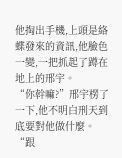他掏出手機,上頭是絡蝶發來的資訊,他臉色一變,一把抓起了蹲在地上的邢宇。
“你幹嘛?”邢宇楞了一下,他不明白刑天到底要對他做什麼。
“跟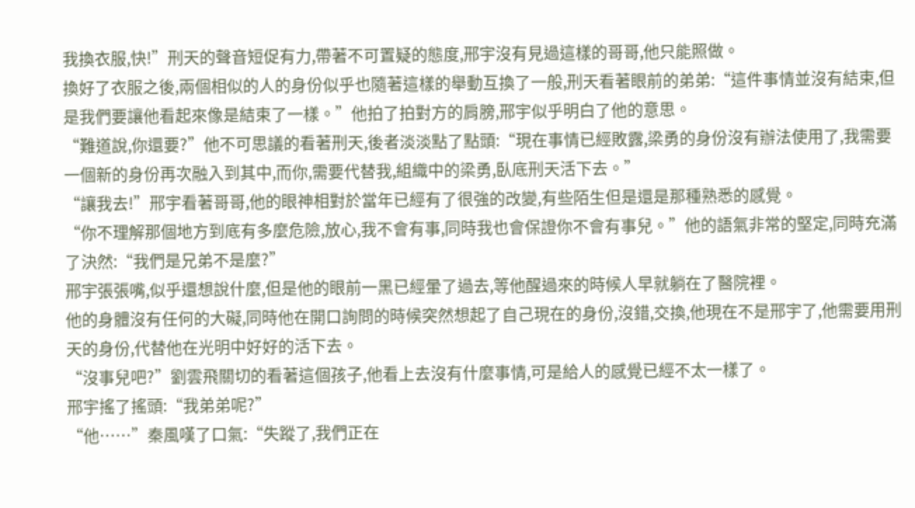我換衣服,快!”刑天的聲音短促有力,帶著不可置疑的態度,邢宇沒有見過這樣的哥哥,他只能照做。
換好了衣服之後,兩個相似的人的身份似乎也隨著這樣的舉動互換了一般,刑天看著眼前的弟弟:“這件事情並沒有結束,但是我們要讓他看起來像是結束了一樣。”他拍了拍對方的肩膀,邢宇似乎明白了他的意思。
“難道說,你還要?”他不可思議的看著刑天,後者淡淡點了點頭:“現在事情已經敗露,梁勇的身份沒有辦法使用了,我需要一個新的身份再次融入到其中,而你,需要代替我,組織中的梁勇,臥底刑天活下去。”
“讓我去!”邢宇看著哥哥,他的眼神相對於當年已經有了很強的改變,有些陌生但是還是那種熟悉的感覺。
“你不理解那個地方到底有多麼危險,放心,我不會有事,同時我也會保證你不會有事兒。”他的語氣非常的堅定,同時充滿了決然:“我們是兄弟不是麼?”
邢宇張張嘴,似乎還想說什麼,但是他的眼前一黑已經暈了過去,等他醒過來的時候人早就躺在了醫院裡。
他的身體沒有任何的大礙,同時他在開口詢問的時候突然想起了自己現在的身份,沒錯,交換,他現在不是邢宇了,他需要用刑天的身份,代替他在光明中好好的活下去。
“沒事兒吧?”劉雲飛關切的看著這個孩子,他看上去沒有什麼事情,可是給人的感覺已經不太一樣了。
邢宇搖了搖頭:“我弟弟呢?”
“他……”秦風嘆了口氣:“失蹤了,我們正在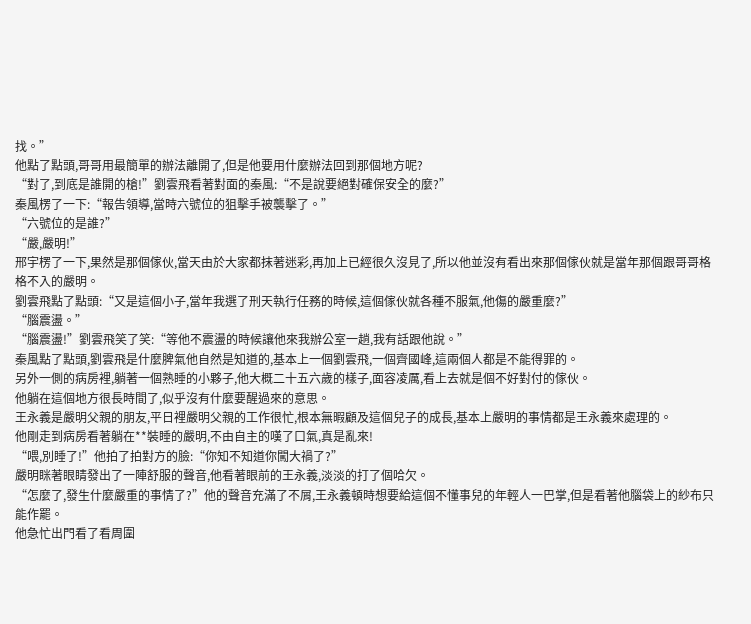找。”
他點了點頭,哥哥用最簡單的辦法離開了,但是他要用什麼辦法回到那個地方呢?
“對了,到底是誰開的槍!”劉雲飛看著對面的秦風:“不是說要絕對確保安全的麼?”
秦風楞了一下:“報告領導,當時六號位的狙擊手被襲擊了。”
“六號位的是誰?”
“嚴,嚴明!”
邢宇楞了一下,果然是那個傢伙,當天由於大家都抹著迷彩,再加上已經很久沒見了,所以他並沒有看出來那個傢伙就是當年那個跟哥哥格格不入的嚴明。
劉雲飛點了點頭:“又是這個小子,當年我選了刑天執行任務的時候,這個傢伙就各種不服氣,他傷的嚴重麼?”
“腦震盪。”
“腦震盪!”劉雲飛笑了笑:“等他不震盪的時候讓他來我辦公室一趟,我有話跟他說。”
秦風點了點頭,劉雲飛是什麼脾氣他自然是知道的,基本上一個劉雲飛,一個齊國峰,這兩個人都是不能得罪的。
另外一側的病房裡,躺著一個熟睡的小夥子,他大概二十五六歲的樣子,面容凌厲,看上去就是個不好對付的傢伙。
他躺在這個地方很長時間了,似乎沒有什麼要醒過來的意思。
王永義是嚴明父親的朋友,平日裡嚴明父親的工作很忙,根本無暇顧及這個兒子的成長,基本上嚴明的事情都是王永義來處理的。
他剛走到病房看著躺在**裝睡的嚴明,不由自主的嘆了口氣,真是亂來!
“喂,別睡了!”他拍了拍對方的臉:“你知不知道你闖大禍了?”
嚴明眯著眼睛發出了一陣舒服的聲音,他看著眼前的王永義,淡淡的打了個哈欠。
“怎麼了,發生什麼嚴重的事情了?”他的聲音充滿了不屑,王永義頓時想要給這個不懂事兒的年輕人一巴掌,但是看著他腦袋上的紗布只能作罷。
他急忙出門看了看周圍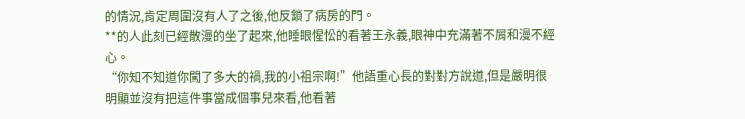的情況,肯定周圍沒有人了之後,他反鎖了病房的門。
**的人此刻已經散漫的坐了起來,他睡眼惺忪的看著王永義,眼神中充滿著不屑和漫不經心。
“你知不知道你闖了多大的禍,我的小祖宗啊!”他語重心長的對對方說道,但是嚴明很明顯並沒有把這件事當成個事兒來看,他看著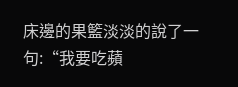床邊的果籃淡淡的說了一句:“我要吃蘋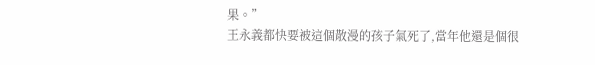果。”
王永義都快要被這個散漫的孩子氣死了,當年他還是個很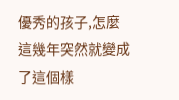優秀的孩子,怎麼這幾年突然就變成了這個樣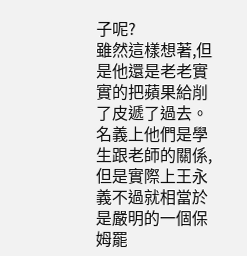子呢?
雖然這樣想著,但是他還是老老實實的把蘋果給削了皮遞了過去。
名義上他們是學生跟老師的關係,但是實際上王永義不過就相當於是嚴明的一個保姆罷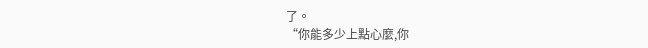了。
“你能多少上點心麼,你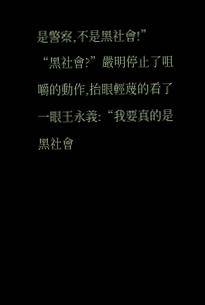是警察,不是黑社會!”
“黑社會?”嚴明停止了咀嚼的動作,抬眼輕蔑的看了一眼王永義:“我要真的是黑社會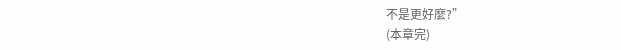不是更好麼?”
(本章完)